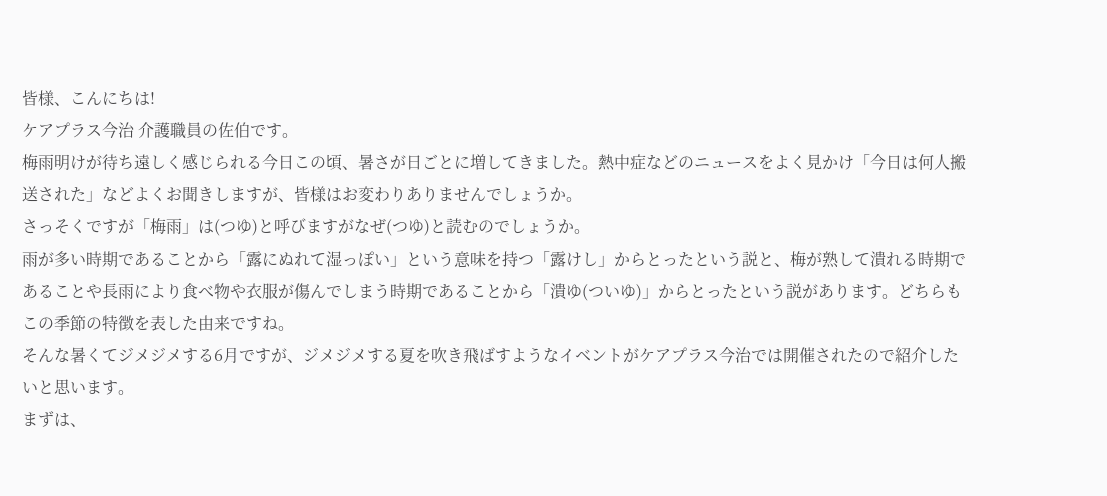皆様、こんにちは!
ケアプラス今治 介護職員の佐伯です。
梅雨明けが待ち遠しく感じられる今日この頃、暑さが日ごとに増してきました。熱中症などのニュースをよく見かけ「今日は何人搬送された」などよくお聞きしますが、皆様はお変わりありませんでしょうか。
さっそくですが「梅雨」は(つゆ)と呼びますがなぜ(つゆ)と読むのでしょうか。
雨が多い時期であることから「露にぬれて湿っぽい」という意味を持つ「露けし」からとったという説と、梅が熟して潰れる時期であることや長雨により食べ物や衣服が傷んでしまう時期であることから「潰ゆ(ついゆ)」からとったという説があります。どちらもこの季節の特徴を表した由来ですね。
そんな暑くてジメジメする6月ですが、ジメジメする夏を吹き飛ばすようなイベントがケアプラス今治では開催されたので紹介したいと思います。
まずは、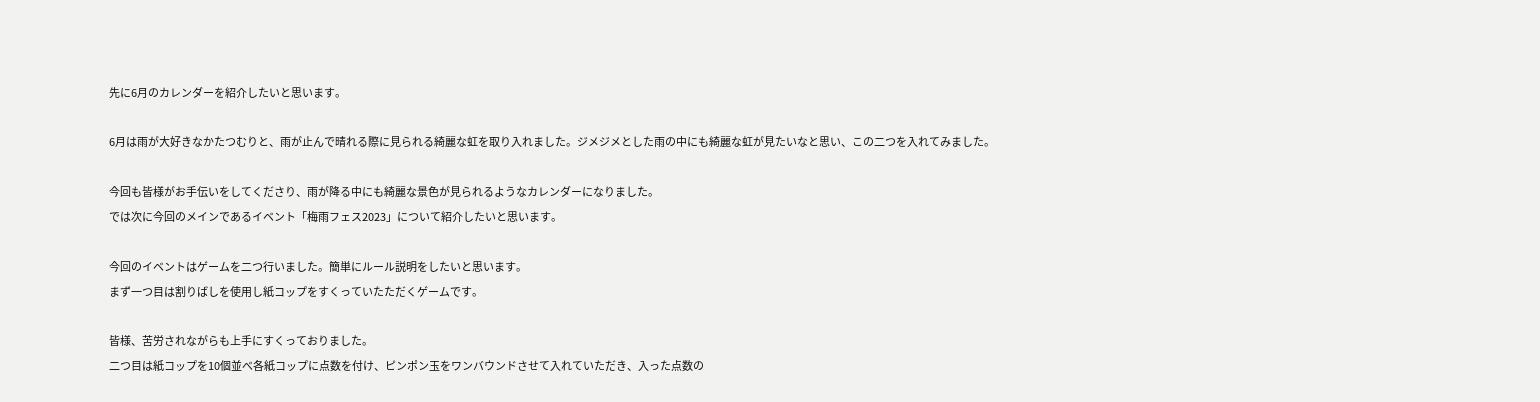先に6月のカレンダーを紹介したいと思います。

6月は雨が大好きなかたつむりと、雨が止んで晴れる際に見られる綺麗な虹を取り入れました。ジメジメとした雨の中にも綺麗な虹が見たいなと思い、この二つを入れてみました。

今回も皆様がお手伝いをしてくださり、雨が降る中にも綺麗な景色が見られるようなカレンダーになりました。
では次に今回のメインであるイベント「梅雨フェス2023」について紹介したいと思います。

今回のイベントはゲームを二つ行いました。簡単にルール説明をしたいと思います。
まず一つ目は割りばしを使用し紙コップをすくっていたただくゲームです。

皆様、苦労されながらも上手にすくっておりました。
二つ目は紙コップを10個並べ各紙コップに点数を付け、ピンポン玉をワンバウンドさせて入れていただき、入った点数の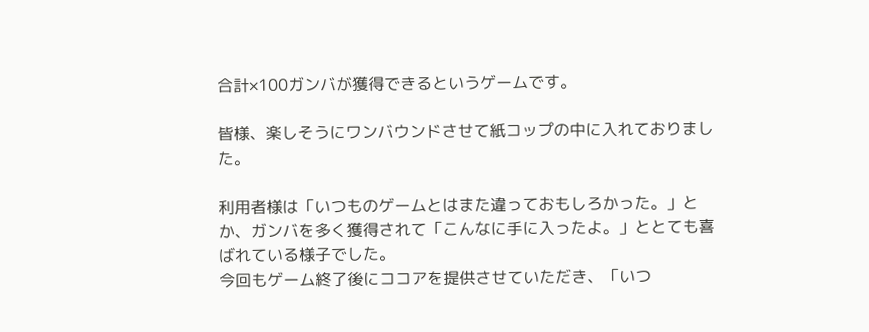合計×100ガンバが獲得できるというゲームです。

皆様、楽しそうにワンバウンドさせて紙コップの中に入れておりました。

利用者様は「いつものゲームとはまた違っておもしろかった。」とか、ガンバを多く獲得されて「こんなに手に入ったよ。」ととても喜ばれている様子でした。
今回もゲーム終了後にココアを提供させていただき、「いつ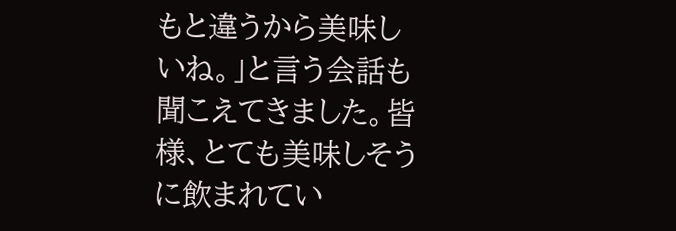もと違うから美味しいね。」と言う会話も聞こえてきました。皆様、とても美味しそうに飲まれてい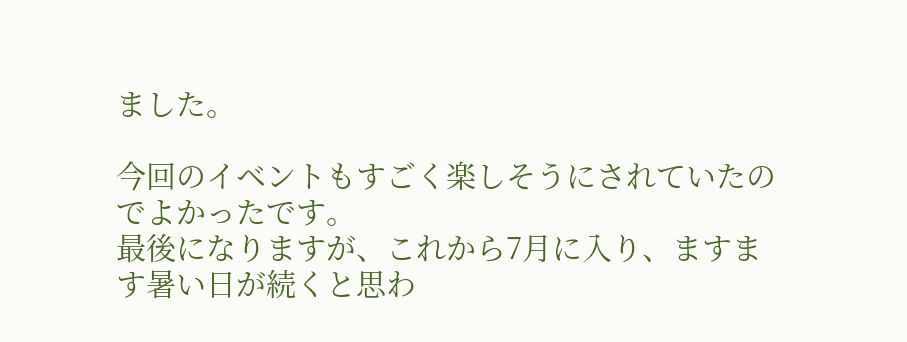ました。

今回のイベントもすごく楽しそうにされていたのでよかったです。
最後になりますが、これから7月に入り、ますます暑い日が続くと思わ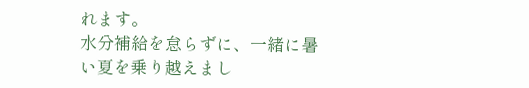れます。
水分補給を怠らずに、一緒に暑い夏を乗り越えまし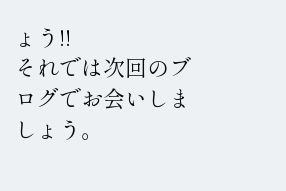ょう!!
それでは次回のブログでお会いしましょう。